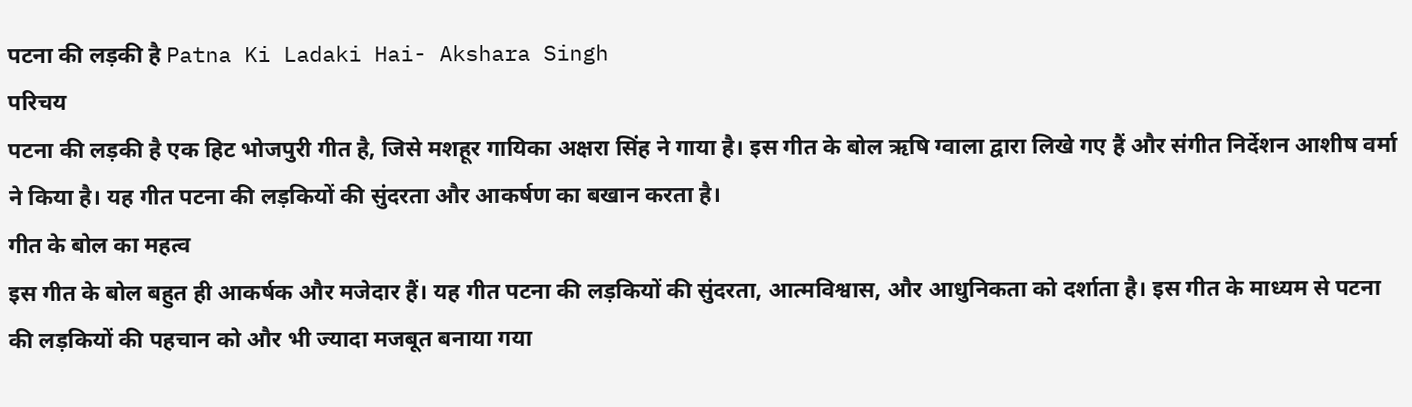पटना की लड़की है Patna Ki Ladaki Hai- Akshara Singh
परिचय
पटना की लड़की है एक हिट भोजपुरी गीत है, जिसे मशहूर गायिका अक्षरा सिंह ने गाया है। इस गीत के बोल ऋषि ग्वाला द्वारा लिखे गए हैं और संगीत निर्देशन आशीष वर्मा ने किया है। यह गीत पटना की लड़कियों की सुंदरता और आकर्षण का बखान करता है।
गीत के बोल का महत्व
इस गीत के बोल बहुत ही आकर्षक और मजेदार हैं। यह गीत पटना की लड़कियों की सुंदरता, आत्मविश्वास, और आधुनिकता को दर्शाता है। इस गीत के माध्यम से पटना की लड़कियों की पहचान को और भी ज्यादा मजबूत बनाया गया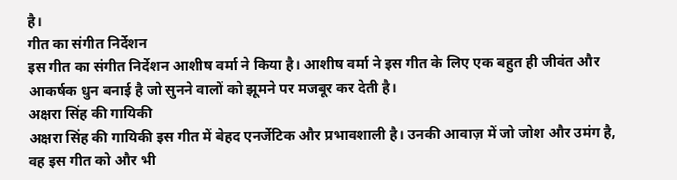है।
गीत का संगीत निर्देशन
इस गीत का संगीत निर्देशन आशीष वर्मा ने किया है। आशीष वर्मा ने इस गीत के लिए एक बहुत ही जीवंत और आकर्षक धुन बनाई है जो सुनने वालों को झूमने पर मजबूर कर देती है।
अक्षरा सिंह की गायिकी
अक्षरा सिंह की गायिकी इस गीत में बेहद एनर्जेटिक और प्रभावशाली है। उनकी आवाज़ में जो जोश और उमंग है, वह इस गीत को और भी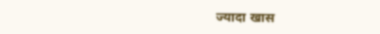ज्यादा खास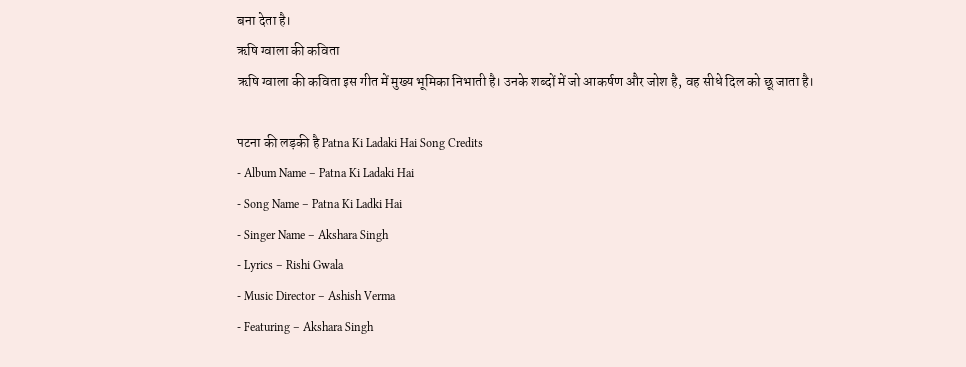बना देता है।
ऋषि ग्वाला की कविता
ऋषि ग्वाला की कविता इस गीत में मुख्य भूमिका निभाती है। उनके शब्दों में जो आकर्षण और जोश है, वह सीधे दिल को छू जाता है।

पटना की लड़की है Patna Ki Ladaki Hai Song Credits
- Album Name – Patna Ki Ladaki Hai
- Song Name – Patna Ki Ladki Hai
- Singer Name – Akshara Singh
- Lyrics – Rishi Gwala
- Music Director – Ashish Verma
- Featuring – Akshara Singh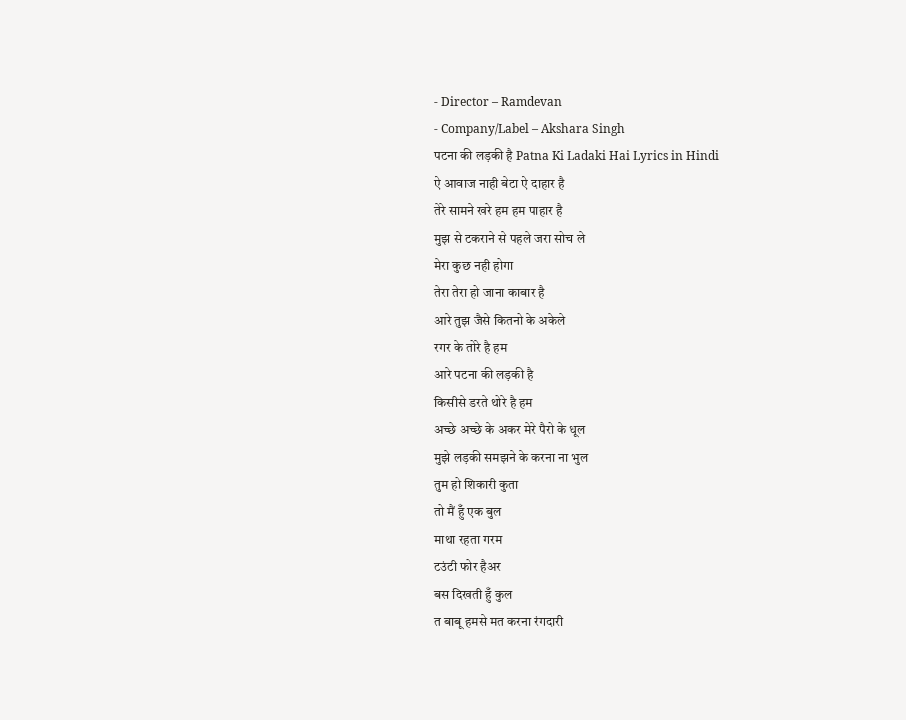- Director – Ramdevan
- Company/Label – Akshara Singh
पटना की लड़की है Patna Ki Ladaki Hai Lyrics in Hindi
ऐ आवाज नाही बेटा ऐ दाहार है
तेरे सामने खरे हम हम पाहार है
मुझ से टकराने से पहले जरा सोच ले
मेरा कुछ नही होगा
तेरा तेरा हो जाना काबार है
आरे तुझ जैसे कितनो के अकेले
रगर के तोरे है हम
आरे पटना की लड़की है
किसीसे डरते थोरे है हम
अच्छे अच्छे के अकर मेरे पैरो के धूल
मुझे लड़की समझने के करना ना भुल
तुम हो शिकारी कुता
तो मैं हुँ एक बुल
माथा रहता गरम
टउंटी फोर हैअर
बस दिखती हुँ कुल
त बाबू हमसे मत करना रंगदारी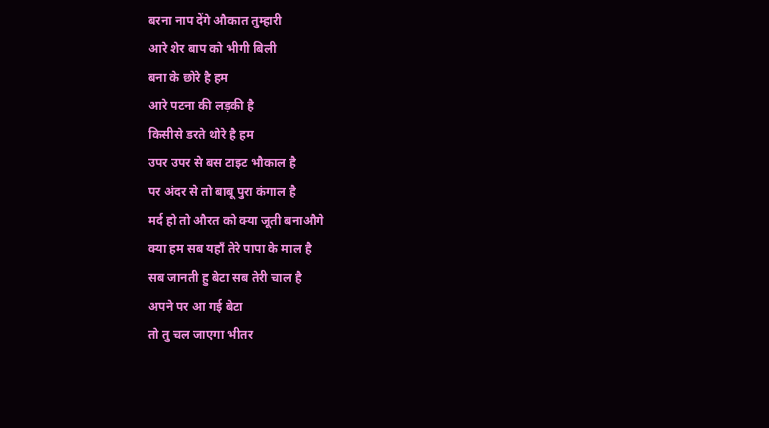बरना नाप देंगे औकात तुम्हारी
आरे शेर बाप को भीगी बिली
बना के छोरे है हम
आरे पटना की लड़की है
किसीसे डरते थोरे है हम
उपर उपर से बस टाइट भौकाल है
पर अंदर से तो बाबू पुरा कंगाल है
मर्द हो तो औरत को क्या जूती बनाऔगे
क्या हम सब यहाँ तेरे पापा के माल है
सब जानती हु बेटा सब तेरी चाल है
अपने पर आ गई बेटा
तो तु चल जाएगा भीतर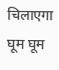चिलाएगा घूम घूम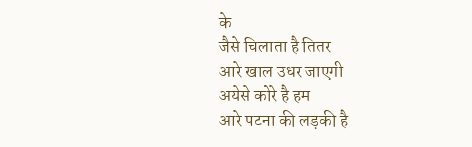के
जैसे चिलाता है तितर
आरे खाल उधर जाएगी
अयेसे कोरे है हम
आरे पटना की लड़की है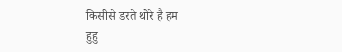किसीसे डरते थोरे है हम
हुहु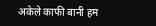अकेले काफी बानी हम